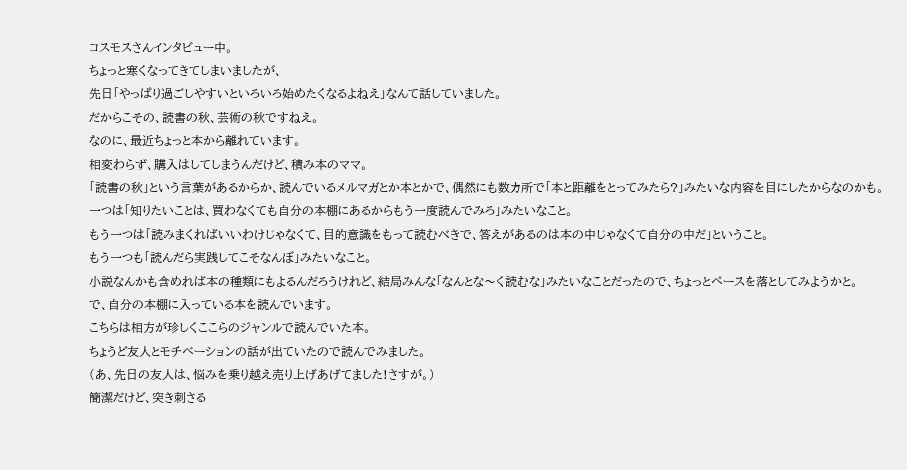コスモスさんインタビュー中。
ちょっと寒くなってきてしまいましたが、
先日「やっぱり過ごしやすいといろいろ始めたくなるよねえ」なんて話していました。
だからこその、読書の秋、芸術の秋ですねえ。
なのに、最近ちょっと本から離れています。
相変わらず、購入はしてしまうんだけど、積み本のママ。
「読書の秋」という言葉があるからか、読んでいるメルマガとか本とかで、偶然にも数カ所で「本と距離をとってみたら?」みたいな内容を目にしたからなのかも。
一つは「知りたいことは、買わなくても自分の本棚にあるからもう一度読んでみろ」みたいなこと。
もう一つは「読みまくればいいわけじゃなくて、目的意識をもって読むべきで、答えがあるのは本の中じゃなくて自分の中だ」ということ。
もう一つも「読んだら実践してこそなんぼ」みたいなこと。
小説なんかも含めれば本の種類にもよるんだろうけれど、結局みんな「なんとな〜く読むな」みたいなことだったので、ちょっとペースを落としてみようかと。
で、自分の本棚に入っている本を読んでいます。
こちらは相方が珍しくここらのジャンルで読んでいた本。
ちょうど友人とモチベーションの話が出ていたので読んでみました。
(あ、先日の友人は、悩みを乗り越え売り上げあげてました!さすが。)
簡潔だけど、突き刺さる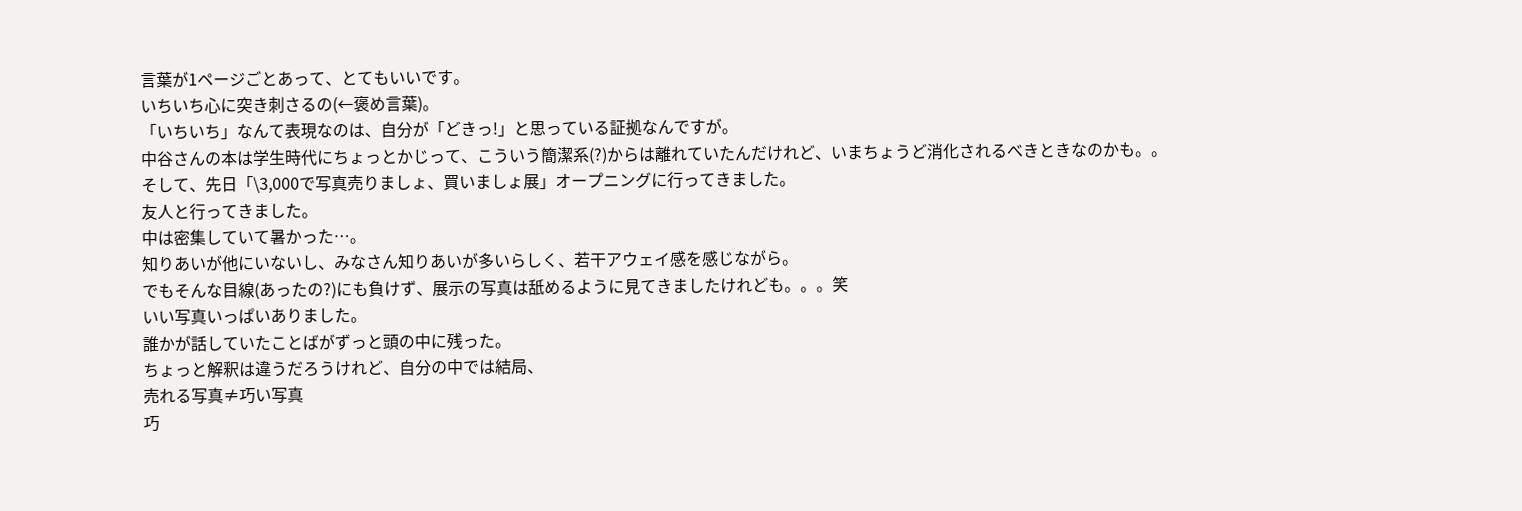言葉が1ページごとあって、とてもいいです。
いちいち心に突き刺さるの(←褒め言葉)。
「いちいち」なんて表現なのは、自分が「どきっ!」と思っている証拠なんですが。
中谷さんの本は学生時代にちょっとかじって、こういう簡潔系(?)からは離れていたんだけれど、いまちょうど消化されるべきときなのかも。。
そして、先日「\3,000で写真売りましょ、買いましょ展」オープニングに行ってきました。
友人と行ってきました。
中は密集していて暑かった…。
知りあいが他にいないし、みなさん知りあいが多いらしく、若干アウェイ感を感じながら。
でもそんな目線(あったの?)にも負けず、展示の写真は舐めるように見てきましたけれども。。。笑
いい写真いっぱいありました。
誰かが話していたことばがずっと頭の中に残った。
ちょっと解釈は違うだろうけれど、自分の中では結局、
売れる写真≠巧い写真
巧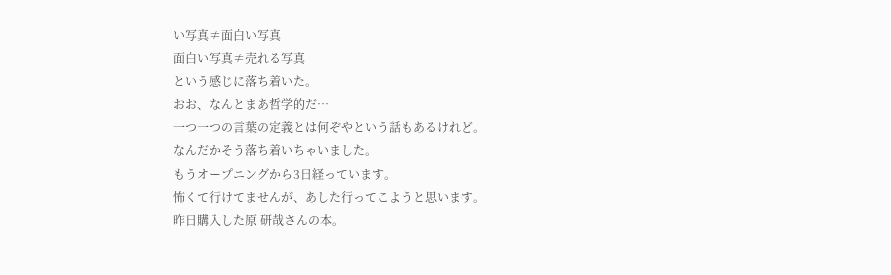い写真≠面白い写真
面白い写真≠売れる写真
という感じに落ち着いた。
おお、なんとまあ哲学的だ…
一つ一つの言葉の定義とは何ぞやという話もあるけれど。
なんだかそう落ち着いちゃいました。
もうオープニングから3日経っています。
怖くて行けてませんが、あした行ってこようと思います。
昨日購入した原 研哉さんの本。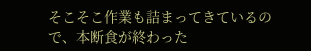そこそこ作業も詰まってきているので、本断食が終わった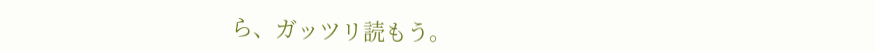ら、ガッツリ読もう。